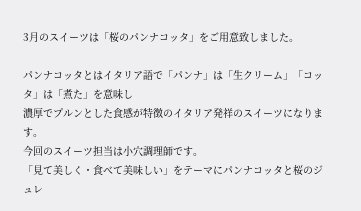3月のスイーツは「桜のパンナコッタ」をご用意致しました。

パンナコッタとはイタリア語で「パンナ」は「生クリーム」「コッタ」は「煮た」を意味し
濃厚でプルンとした食感が特徴のイタリア発祥のスイーツになります。
今回のスイーツ担当は小穴調理師です。
「見て美しく・食べて美味しい」をテーマにパンナコッタと桜のジュレ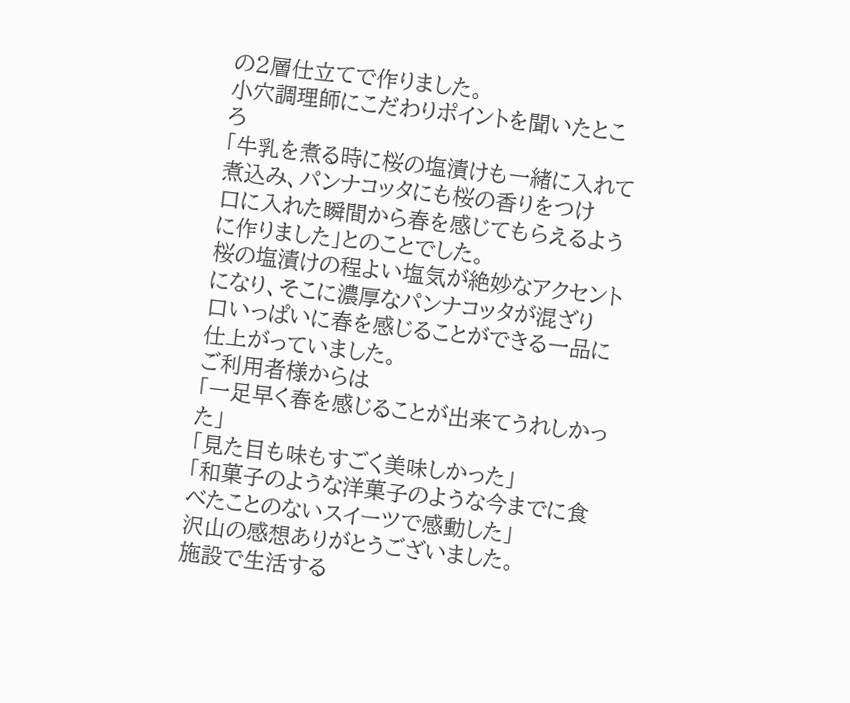の2層仕立てで作りました。
小穴調理師にこだわりポイントを聞いたところ
「牛乳を煮る時に桜の塩漬けも一緒に入れて煮込み、パンナコッタにも桜の香りをつけ
口に入れた瞬間から春を感じてもらえるように作りました」とのことでした。
桜の塩漬けの程よい塩気が絶妙なアクセントになり、そこに濃厚なパンナコッタが混ざり
口いっぱいに春を感じることができる一品に仕上がっていました。
ご利用者様からは
「一足早く春を感じることが出来てうれしかった」
「見た目も味もすごく美味しかった」
「和菓子のような洋菓子のような今までに食べたことのないスイーツで感動した」
沢山の感想ありがとうございました。
施設で生活する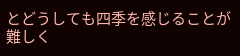とどうしても四季を感じることが難しく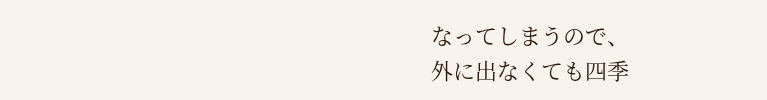なってしまうので、
外に出なくても四季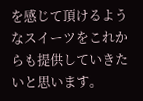を感じて頂けるようなスイーツをこれからも提供していきたいと思います。